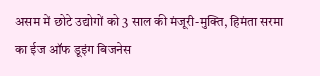असम में छोटे उद्योगों को 3 साल की मंजूरी-मुक्ति, हिमंता सरमा का ईज ऑफ डूइंग बिजनेस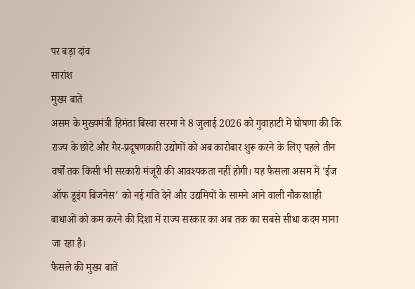पर बड़ा दांव
सारांश
मुख्य बातें
असम के मुख्यमंत्री हिमंता बिस्वा सरमा ने 8 जुलाई 2026 को गुवाहाटी में घोषणा की कि राज्य के छोटे और गैर-प्रदूषणकारी उद्योगों को अब कारोबार शुरू करने के लिए पहले तीन वर्षों तक किसी भी सरकारी मंजूरी की आवश्यकता नहीं होगी। यह फैसला असम में 'ईज ऑफ डूइंग बिजनेस' को नई गति देने और उद्यमियों के सामने आने वाली नौकरशाही बाधाओं को कम करने की दिशा में राज्य सरकार का अब तक का सबसे सीधा कदम माना जा रहा है।
फैसले की मुख्य बातें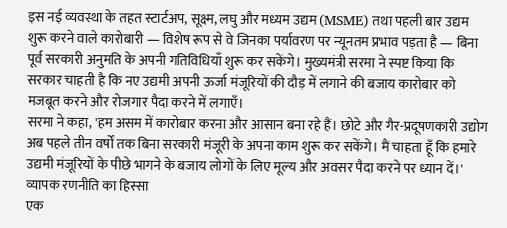इस नई व्यवस्था के तहत स्टार्टअप, सूक्ष्म, लघु और मध्यम उद्यम (MSME) तथा पहली बार उद्यम शुरू करने वाले कारोबारी — विशेष रूप से वे जिनका पर्यावरण पर न्यूनतम प्रभाव पड़ता है — बिना पूर्व सरकारी अनुमति के अपनी गतिविधियाँ शुरू कर सकेंगे। मुख्यमंत्री सरमा ने स्पष्ट किया कि सरकार चाहती है कि नए उद्यमी अपनी ऊर्जा मंजूरियों की दौड़ में लगाने की बजाय कारोबार को मजबूत करने और रोजगार पैदा करने में लगाएँ।
सरमा ने कहा, 'हम असम में कारोबार करना और आसान बना रहे हैं। छोटे और गैर-प्रदूषणकारी उद्योग अब पहले तीन वर्षों तक बिना सरकारी मंजूरी के अपना काम शुरू कर सकेंगे। मैं चाहता हूँ कि हमारे उद्यमी मंजूरियों के पीछे भागने के बजाय लोगों के लिए मूल्य और अवसर पैदा करने पर ध्यान दें।'
व्यापक रणनीति का हिस्सा
एक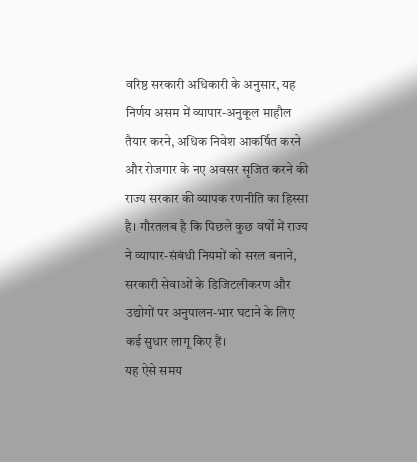वरिष्ठ सरकारी अधिकारी के अनुसार, यह निर्णय असम में व्यापार-अनुकूल माहौल तैयार करने, अधिक निवेश आकर्षित करने और रोजगार के नए अवसर सृजित करने की राज्य सरकार की व्यापक रणनीति का हिस्सा है। गौरतलब है कि पिछले कुछ वर्षों में राज्य ने व्यापार-संबंधी नियमों को सरल बनाने, सरकारी सेवाओं के डिजिटलीकरण और उद्योगों पर अनुपालन-भार घटाने के लिए कई सुधार लागू किए हैं।
यह ऐसे समय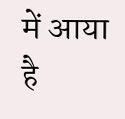में आया है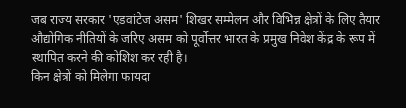जब राज्य सरकार 'एडवांटेज असम' शिखर सम्मेलन और विभिन्न क्षेत्रों के लिए तैयार औद्योगिक नीतियों के जरिए असम को पूर्वोत्तर भारत के प्रमुख निवेश केंद्र के रूप में स्थापित करने की कोशिश कर रही है।
किन क्षेत्रों को मिलेगा फायदा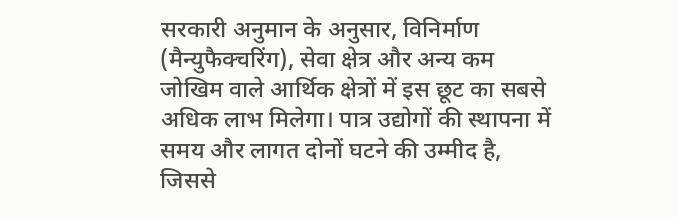सरकारी अनुमान के अनुसार, विनिर्माण (मैन्युफैक्चरिंग), सेवा क्षेत्र और अन्य कम जोखिम वाले आर्थिक क्षेत्रों में इस छूट का सबसे अधिक लाभ मिलेगा। पात्र उद्योगों की स्थापना में समय और लागत दोनों घटने की उम्मीद है, जिससे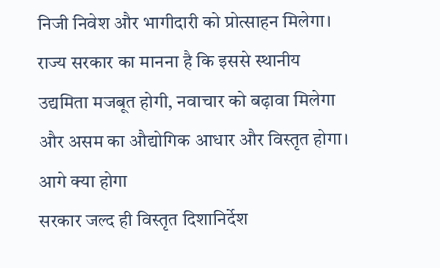निजी निवेश और भागीदारी को प्रोत्साहन मिलेगा। राज्य सरकार का मानना है कि इससे स्थानीय उद्यमिता मजबूत होगी, नवाचार को बढ़ावा मिलेगा और असम का औद्योगिक आधार और विस्तृत होगा।
आगे क्या होगा
सरकार जल्द ही विस्तृत दिशानिर्देश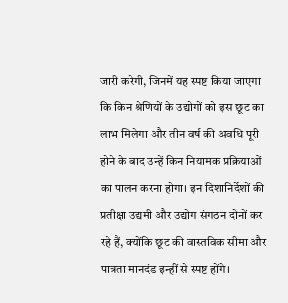जारी करेगी, जिनमें यह स्पष्ट किया जाएगा कि किन श्रेणियों के उद्योगों को इस छूट का लाभ मिलेगा और तीन वर्ष की अवधि पूरी होने के बाद उन्हें किन नियामक प्रक्रियाओं का पालन करना होगा। इन दिशानिर्देशों की प्रतीक्षा उद्यमी और उद्योग संगठन दोनों कर रहे हैं, क्योंकि छूट की वास्तविक सीमा और पात्रता मानदंड इन्हीं से स्पष्ट होंगे।